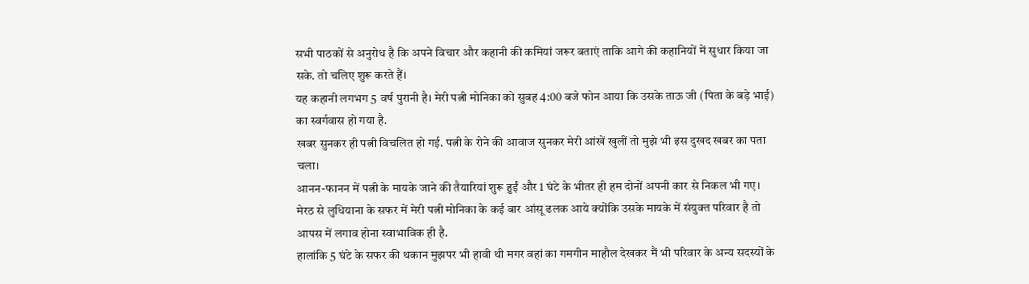सभी पाठकों से अनुरोध है कि अपने विचार और कहानी की कमियां जरूर बताएं ताकि आगे की कहानियों में सुधार किया जा सके. तो चलिए शुरू करते हैं।
यह कहानी लगभग 5 वर्ष पुरानी है। मेरी पत्नी मोनिका को सुबह 4:00 बजे फोन आया कि उसके ताऊ जी (पिता के बड़े भाई) का स्वर्गवास हो गया है.
खबर सुनकर ही पत्नी विचलित हो गई. पत्नी के रोने की आवाज सुनकर मेरी आंखें खुलीं तो मुझे भी इस दुखद खबर का पता चला।
आनन-फानन में पत्नी के मायके जाने की तैयारियां शुरू हुईं और 1 घंटे के भीतर ही हम दोनों अपनी कार से निकल भी गए।
मेरठ से लुधियाना के सफर में मेरी पत्नी मोनिका के कई बार आंसू ढलक आये क्योंकि उसके मायके में संयुक्त परिवार है तो आपस में लगाव होना स्वाभाविक ही है.
हालांकि 5 घंटे के सफर की थकान मुझपर भी हावी थी मगर वहां का गमगीन माहौल देखकर मैं भी परिवार के अन्य सदस्यों के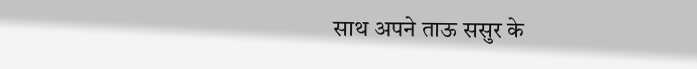साथ अपने ताऊ ससुर के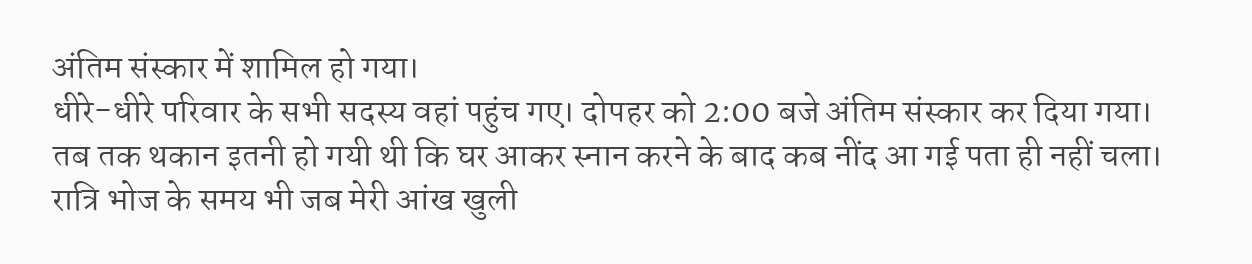अंतिम संस्कार में शामिल हो गया।
धीरे-धीरे परिवार के सभी सदस्य वहां पहुंच गए। दोपहर को 2:00 बजे अंतिम संस्कार कर दिया गया।
तब तक थकान इतनी हो गयी थी कि घर आकर स्नान करने के बाद कब नींद आ गई पता ही नहीं चला।
रात्रि भोज के समय भी जब मेरी आंख खुली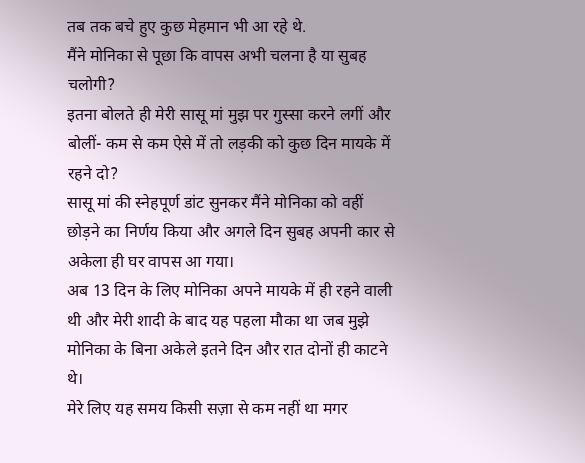तब तक बचे हुए कुछ मेहमान भी आ रहे थे.
मैंने मोनिका से पूछा कि वापस अभी चलना है या सुबह चलोगी?
इतना बोलते ही मेरी सासू मां मुझ पर गुस्सा करने लगीं और बोलीं- कम से कम ऐसे में तो लड़की को कुछ दिन मायके में रहने दो?
सासू मां की स्नेहपूर्ण डांट सुनकर मैंने मोनिका को वहीं छोड़ने का निर्णय किया और अगले दिन सुबह अपनी कार से अकेला ही घर वापस आ गया।
अब 13 दिन के लिए मोनिका अपने मायके में ही रहने वाली थी और मेरी शादी के बाद यह पहला मौका था जब मुझे मोनिका के बिना अकेले इतने दिन और रात दोनों ही काटने थे।
मेरे लिए यह समय किसी सज़ा से कम नहीं था मगर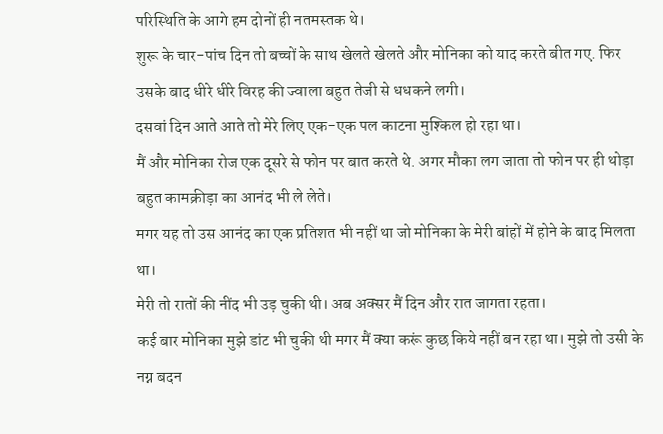परिस्थिति के आगे हम दोनों ही नतमस्तक थे।
शुरू के चार-पांच दिन तो बच्चों के साथ खेलते खेलते और मोनिका को याद करते बीत गए. फिर उसके बाद धीरे धीरे विरह की ज्वाला बहुत तेजी से धधकने लगी।
दसवां दिन आते आते तो मेरे लिए एक-एक पल काटना मुश्किल हो रहा था।
मैं और मोनिका रोज एक दूसरे से फोन पर बात करते थे. अगर मौका लग जाता तो फोन पर ही थोड़ा बहुत कामक्रीड़ा का आनंद भी ले लेते।
मगर यह तो उस आनंद का एक प्रतिशत भी नहीं था जो मोनिका के मेरी बांहों में होने के बाद मिलता था।
मेरी तो रातों की नींद भी उड़ चुकी थी। अब अक्सर मैं दिन और रात जागता रहता।
कई बार मोनिका मुझे डांट भी चुकी थी मगर मैं क्या करूं कुछ किये नहीं बन रहा था। मुझे तो उसी के नग्न बदन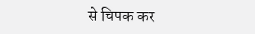से चिपक कर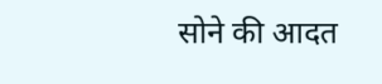सोने की आदत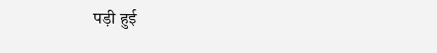पड़ी हुई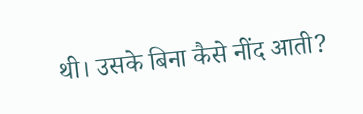थी। उसके बिना कैसे नींद आती?